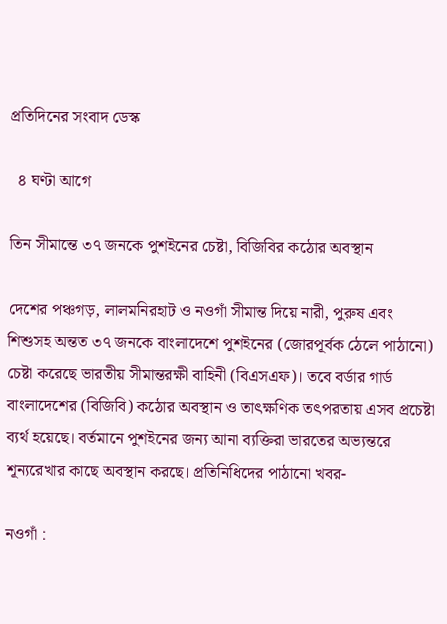প্রতিদিনের সংবাদ ডেস্ক

  ৪ ঘণ্টা আগে

তিন সীমান্তে ৩৭ জনকে পুশইনের চেষ্টা, বিজিবির কঠোর অবস্থান

দেশের পঞ্চগড়, লালমনিরহাট ও নওগাঁ সীমান্ত দিয়ে নারী, পুরুষ এবং শিশুসহ অন্তত ৩৭ জনকে বাংলাদেশে পুশইনের (জোরপূর্বক ঠেলে পাঠানো) চেষ্টা করেছে ভারতীয় সীমান্তরক্ষী বাহিনী (বিএসএফ)। তবে বর্ডার গার্ড বাংলাদেশের (বিজিবি) কঠোর অবস্থান ও তাৎক্ষণিক তৎপরতায় এসব প্রচেষ্টা ব্যর্থ হয়েছে। বর্তমানে পুশইনের জন্য আনা ব্যক্তিরা ভারতের অভ্যন্তরে শূন্যরেখার কাছে অবস্থান করছে। প্রতিনিধিদের পাঠানো খবর-

নওগাঁ :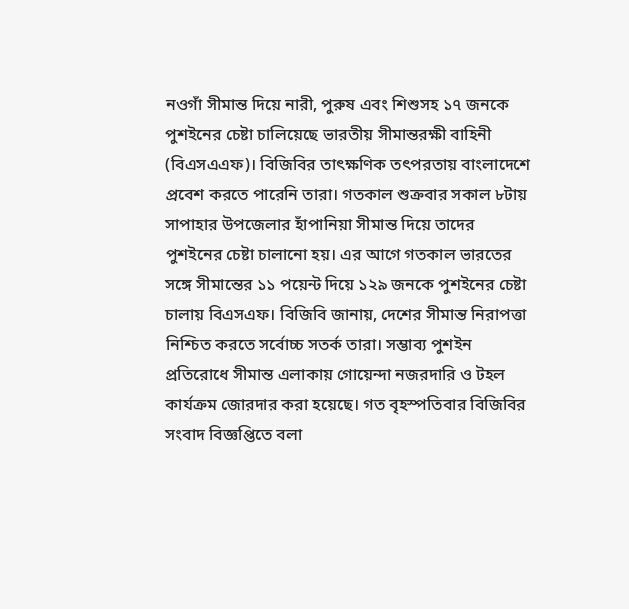নওগাঁ সীমান্ত দিয়ে নারী, পুরুষ এবং শিশুসহ ১৭ জনকে পুশইনের চেষ্টা চালিয়েছে ভারতীয় সীমান্তরক্ষী বাহিনী (বিএসএএফ)। বিজিবির তাৎক্ষণিক তৎপরতায় বাংলাদেশে প্রবেশ করতে পারেনি তারা। গতকাল শুক্রবার সকাল ৮টায় সাপাহার উপজেলার হাঁপানিয়া সীমান্ত দিয়ে তাদের পুশইনের চেষ্টা চালানো হয়। এর আগে গতকাল ভারতের সঙ্গে সীমান্তের ১১ পয়েন্ট দিয়ে ১২৯ জনকে পুশইনের চেষ্টা চালায় বিএসএফ। বিজিবি জানায়, দেশের সীমান্ত নিরাপত্তা নিশ্চিত করতে সর্বোচ্চ সতর্ক তারা। সম্ভাব্য পুশইন প্রতিরোধে সীমান্ত এলাকায় গোয়েন্দা নজরদারি ও টহল কার্যক্রম জোরদার করা হয়েছে। গত বৃহস্পতিবার বিজিবির সংবাদ বিজ্ঞপ্তিতে বলা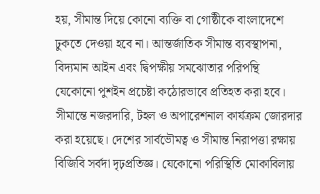হয়, সীমান্ত দিয়ে কোনো ব্যক্তি বা গোষ্ঠীকে বাংলাদেশে ঢুকতে দেওয়া হবে না। আন্তর্জাতিক সীমান্ত ব্যবস্থাপনা, বিদ্যমান আইন এবং দ্বিপক্ষীয় সমঝোতার পরিপন্থি যেকোনো পুশইন প্রচেষ্টা কঠোরভাবে প্রতিহত করা হবে। সীমান্তে নজরদারি, টহল ও অপারেশনাল কার্যক্রম জোরদার করা হয়েছে। দেশের সার্বভৌমত্ব ও সীমান্ত নিরাপত্তা রক্ষায় বিজিবি সর্বদা দৃঢ়প্রতিজ্ঞ। যেকোনো পরিস্থিতি মোকাবিলায়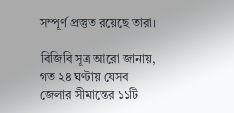সম্পূর্ণ প্রস্তুত রয়েছে তারা।

বিজিবি সূত্র আরো জানায়, গত ২৪ ঘণ্টায় যেসব জেলার সীমান্তের ১১টি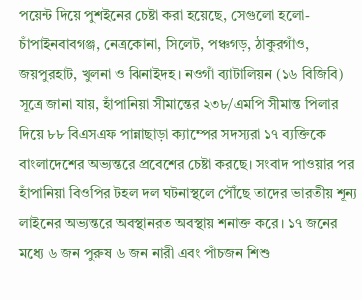পয়েন্ট দিয়ে পুশইনের চেষ্টা করা হয়েছে, সেগুলো হলো- চাঁপাইনবাবগঞ্জ, নেত্রকোনা, সিলেট, পঞ্চগড়, ঠাকুরগাঁও, জয়পুরহাট, খুলনা ও ঝিনাইদহ। নওগাঁ ব্যাটালিয়ন (১৬ বিজিবি) সূত্রে জানা যায়, হাঁপানিয়া সীমান্তের ২৩৮/এমপি সীমান্ত পিলার দিয়ে ৮৮ বিএসএফ পান্নাছাড়া ক্যাম্পের সদস্যরা ১৭ ব্যক্তিকে বাংলাদেশের অভ্যন্তরে প্রবেশের চেষ্টা করছে। সংবাদ পাওয়ার পর হাঁপানিয়া বিওপির টহল দল ঘটনাস্থলে পৌঁছে তাদের ভারতীয় শূন্য লাইনের অভ্যন্তরে অবস্থানরত অবস্থায় শনাক্ত করে। ১৭ জনের মধ্যে ৬ জন পুরুষ ৬ জন নারী এবং পাঁচজন শিশু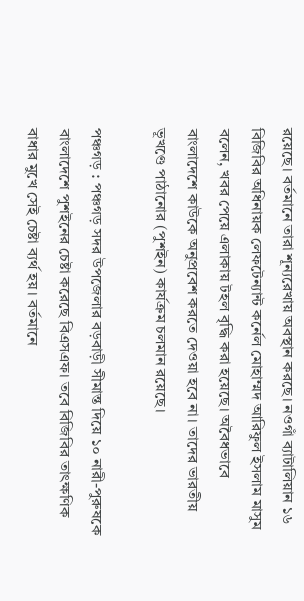রয়েছে। বর্তমানে তারা শূন্যরেখায় অবস্থান করছে। নওগাঁ ব্যাটালিয়ান ১৬ বিজিবির অধিনায়ক লেফটেন্যান্ট কর্নেল মোহাম্মদ আরিফুল ইসলাম মাসুম বলেন, খবর পেয়ে এলাকায় টহল বৃদ্ধি করা হয়েছে। অবৈধভাবে বাংলাদেশে কাউকে অনুপ্রবেশ করতে দেওয়া হবে না। তাদের ভারতীয় ভূখণ্ডে পাঠানোর (পুশইন) কার্যক্রম চলমান রয়েছে।

পঞ্চগড় : পঞ্চগড় সদর উপজেলার বড়বাড়ী সীমান্ত দিয়ে ১০ নারী-পুরুষকে বাংলাদেশে পুশইনের চেষ্টা করেছে বিএসএফ। তবে বিজিবির তাৎক্ষণিক বাধার মুখে সেই চেষ্টা ব্যর্থ হয়। বর্তমানে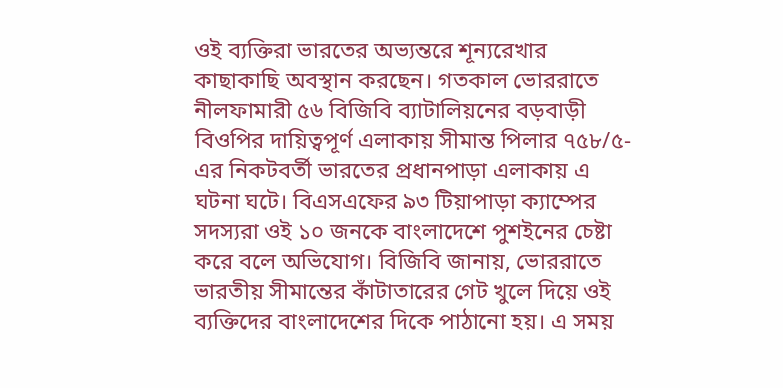ওই ব্যক্তিরা ভারতের অভ্যন্তরে শূন্যরেখার কাছাকাছি অবস্থান করছেন। গতকাল ভোররাতে নীলফামারী ৫৬ বিজিবি ব্যাটালিয়নের বড়বাড়ী বিওপির দায়িত্বপূর্ণ এলাকায় সীমান্ত পিলার ৭৫৮/৫-এর নিকটবর্তী ভারতের প্রধানপাড়া এলাকায় এ ঘটনা ঘটে। বিএসএফের ৯৩ টিয়াপাড়া ক্যাম্পের সদস্যরা ওই ১০ জনকে বাংলাদেশে পুশইনের চেষ্টা করে বলে অভিযোগ। বিজিবি জানায়, ভোররাতে ভারতীয় সীমান্তের কাঁটাতারের গেট খুলে দিয়ে ওই ব্যক্তিদের বাংলাদেশের দিকে পাঠানো হয়। এ সময়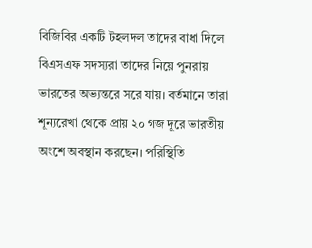বিজিবির একটি টহলদল তাদের বাধা দিলে বিএসএফ সদস্যরা তাদের নিয়ে পুনরায় ভারতের অভ্যন্তরে সরে যায়। বর্তমানে তারা শূন্যরেখা থেকে প্রায় ২০ গজ দূরে ভারতীয় অংশে অবস্থান করছেন। পরিস্থিতি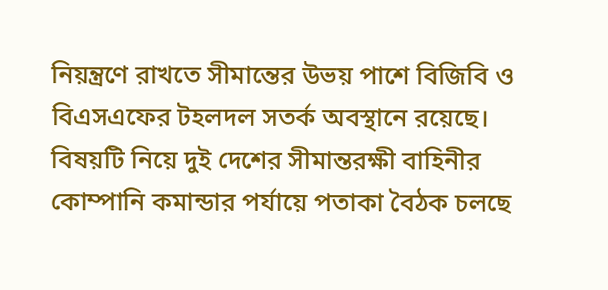নিয়ন্ত্রণে রাখতে সীমান্তের উভয় পাশে বিজিবি ও বিএসএফের টহলদল সতর্ক অবস্থানে রয়েছে। বিষয়টি নিয়ে দুই দেশের সীমান্তরক্ষী বাহিনীর কোম্পানি কমান্ডার পর্যায়ে পতাকা বৈঠক চলছে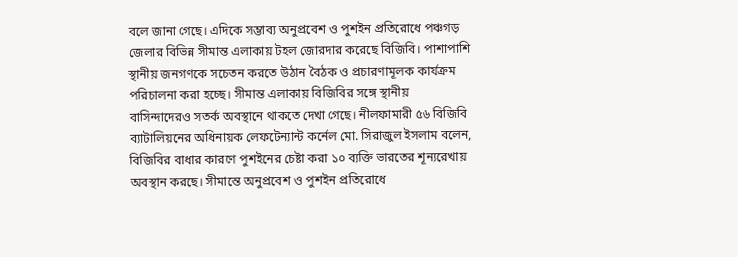বলে জানা গেছে। এদিকে সম্ভাব্য অনুপ্রবেশ ও পুশইন প্রতিরোধে পঞ্চগড় জেলার বিভিন্ন সীমান্ত এলাকায় টহল জোরদার করেছে বিজিবি। পাশাপাশি স্থানীয় জনগণকে সচেতন করতে উঠান বৈঠক ও প্রচারণামূলক কার্যক্রম পরিচালনা করা হচ্ছে। সীমান্ত এলাকায় বিজিবির সঙ্গে স্থানীয় বাসিন্দাদেরও সতর্ক অবস্থানে থাকতে দেখা গেছে। নীলফামারী ৫৬ বিজিবি ব্যাটালিয়নের অধিনায়ক লেফটেন্যান্ট কর্নেল মো. সিরাজুল ইসলাম বলেন, বিজিবির বাধার কারণে পুশইনের চেষ্টা করা ১০ ব্যক্তি ভারতের শূন্যরেখায় অবস্থান করছে। সীমান্তে অনুপ্রবেশ ও পুশইন প্রতিরোধে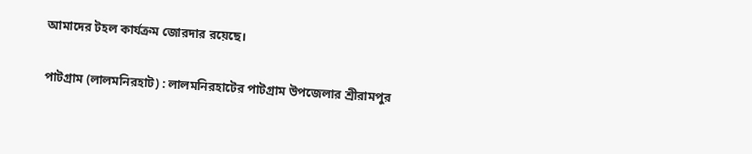আমাদের টহল কার্যক্রম জোরদার রয়েছে।

পাটগ্রাম (লালমনিরহাট) : লালমনিরহাটের পাটগ্রাম উপজেলার শ্রীরামপুর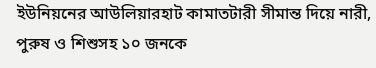ইউনিয়নের আউলিয়ারহাট কামাতটারী সীমান্ত দিয়ে নারী, পুরুষ ও শিশুসহ ১০ জনকে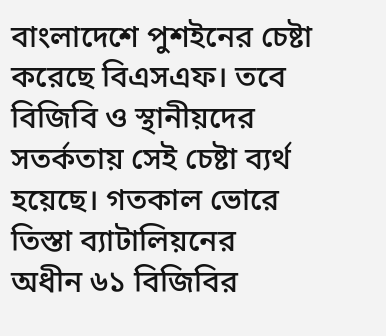বাংলাদেশে পুশইনের চেষ্টা করেছে বিএসএফ। তবে বিজিবি ও স্থানীয়দের সতর্কতায় সেই চেষ্টা ব্যর্থ হয়েছে। গতকাল ভোরে তিস্তা ব্যাটালিয়নের অধীন ৬১ বিজিবির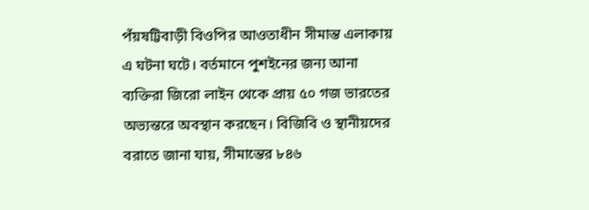পঁয়ষট্টিবাড়ী বিওপির আওতাধীন সীমান্ত এলাকায় এ ঘটনা ঘটে। বর্তমানে পুশইনের জন্য আনা ব্যক্তিরা জিরো লাইন থেকে প্রায় ৫০ গজ ভারতের অভ্যন্তরে অবস্থান করছেন। বিজিবি ও স্থানীয়দের বরাতে জানা যায়, সীমান্তের ৮৪৬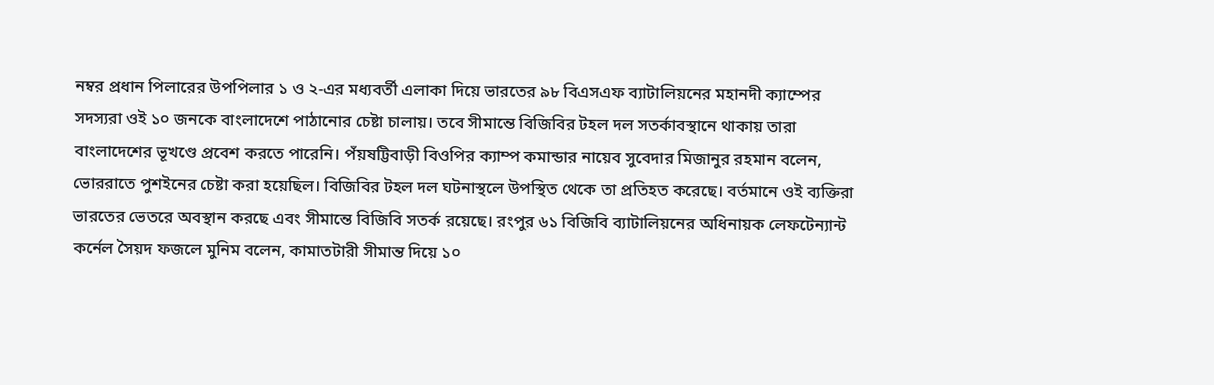নম্বর প্রধান পিলারের উপপিলার ১ ও ২-এর মধ্যবর্তী এলাকা দিয়ে ভারতের ৯৮ বিএসএফ ব্যাটালিয়নের মহানদী ক্যাম্পের সদস্যরা ওই ১০ জনকে বাংলাদেশে পাঠানোর চেষ্টা চালায়। তবে সীমান্তে বিজিবির টহল দল সতর্কাবস্থানে থাকায় তারা বাংলাদেশের ভূখণ্ডে প্রবেশ করতে পারেনি। পঁয়ষট্টিবাড়ী বিওপির ক্যাম্প কমান্ডার নায়েব সুবেদার মিজানুর রহমান বলেন, ভোররাতে পুশইনের চেষ্টা করা হয়েছিল। বিজিবির টহল দল ঘটনাস্থলে উপস্থিত থেকে তা প্রতিহত করেছে। বর্তমানে ওই ব্যক্তিরা ভারতের ভেতরে অবস্থান করছে এবং সীমান্তে বিজিবি সতর্ক রয়েছে। রংপুর ৬১ বিজিবি ব্যাটালিয়নের অধিনায়ক লেফটেন্যান্ট কর্নেল সৈয়দ ফজলে মুনিম বলেন, কামাতটারী সীমান্ত দিয়ে ১০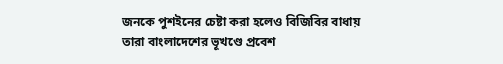জনকে পুশইনের চেষ্টা করা হলেও বিজিবির বাধায় তারা বাংলাদেশের ভূখণ্ডে প্রবেশ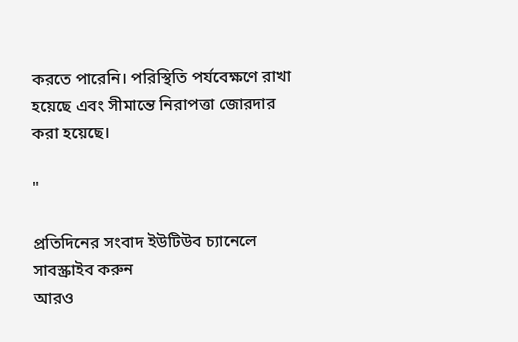করতে পারেনি। পরিস্থিতি পর্যবেক্ষণে রাখা হয়েছে এবং সীমান্তে নিরাপত্তা জোরদার করা হয়েছে।

"

প্রতিদিনের সংবাদ ইউটিউব চ্যানেলে সাবস্ক্রাইব করুন
আরও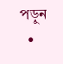পড়ুন
  •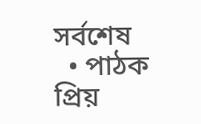সর্বশেষ
  • পাঠক প্রিয়